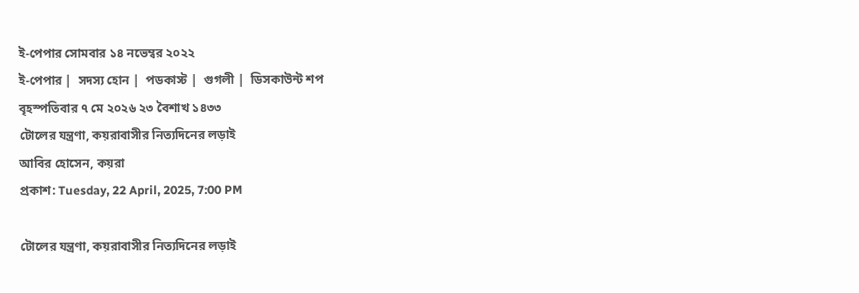ই-পেপার সোমবার ১৪ নভেম্বর ২০২২
ই-পেপার |  সদস্য হোন |  পডকাস্ট |  গুগলী |  ডিসকাউন্ট শপ
বৃহস্পতিবার ৭ মে ২০২৬ ২৩ বৈশাখ ১৪৩৩
টোলের যন্ত্রণা, কয়রাবাসীর নিত্যদিনের লড়াই
আবির হোসেন, কয়রা
প্রকাশ: Tuesday, 22 April, 2025, 7:00 PM

টোলের যন্ত্রণা, কয়রাবাসীর নিত্যদিনের লড়াই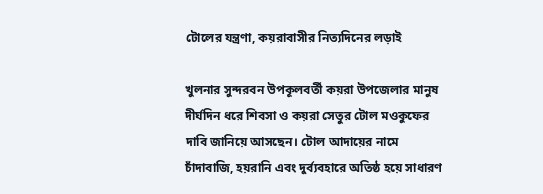টোলের যন্ত্রণা, কয়রাবাসীর নিত্যদিনের লড়াই

খুলনার সুন্দরবন উপকূলবর্তী কয়রা উপজেলার মানুষ দীর্ঘদিন ধরে শিবসা ও কয়রা সেতুর টোল মওকুফের দাবি জানিয়ে আসছেন। টোল আদায়ের নামে চাঁদাবাজি, হয়রানি এবং দুর্ব্যবহারে অতিষ্ঠ হয়ে সাধারণ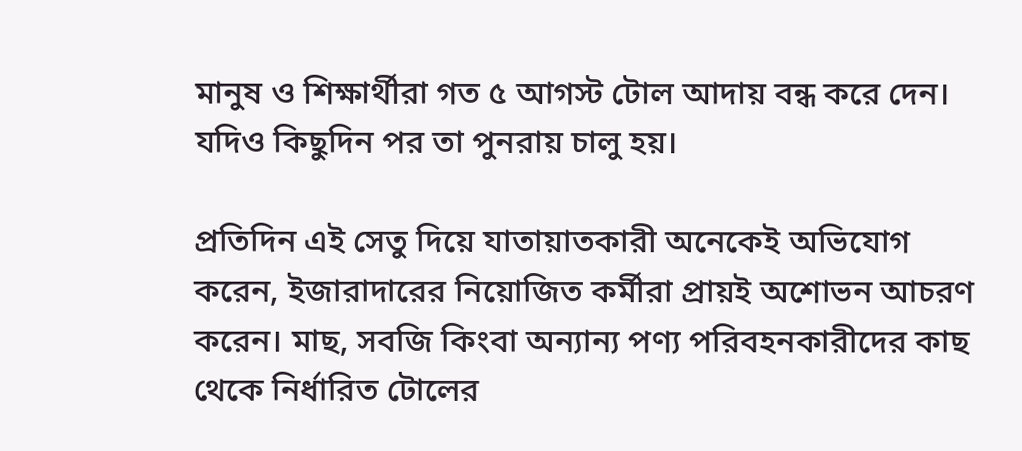মানুষ ও শিক্ষার্থীরা গত ৫ আগস্ট টোল আদায় বন্ধ করে দেন। যদিও কিছুদিন পর তা পুনরায় চালু হয়।

প্রতিদিন এই সেতু দিয়ে যাতায়াতকারী অনেকেই অভিযোগ করেন, ইজারাদারের নিয়োজিত কর্মীরা প্রায়ই অশোভন আচরণ করেন। মাছ, সবজি কিংবা অন্যান্য পণ্য পরিবহনকারীদের কাছ থেকে নির্ধারিত টোলের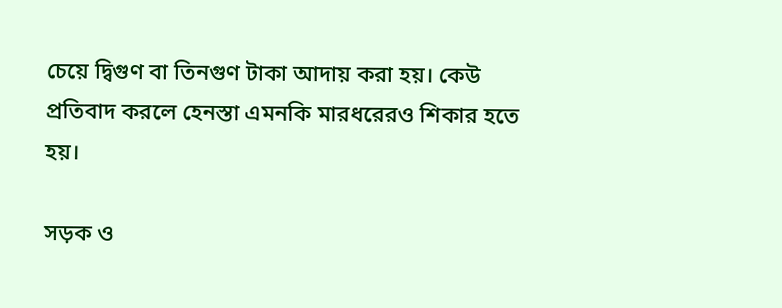চেয়ে দ্বিগুণ বা তিনগুণ টাকা আদায় করা হয়। কেউ প্রতিবাদ করলে হেনস্তা এমনকি মারধরেরও শিকার হতে হয়।

সড়ক ও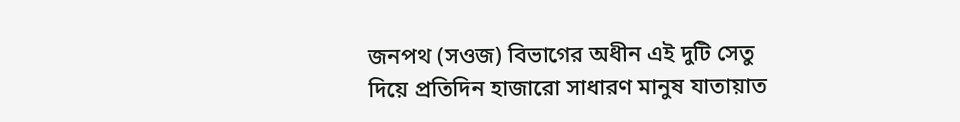জনপথ (সওজ) বিভাগের অধীন এই দুটি সেতু দিয়ে প্রতিদিন হাজারো সাধারণ মানুষ যাতায়াত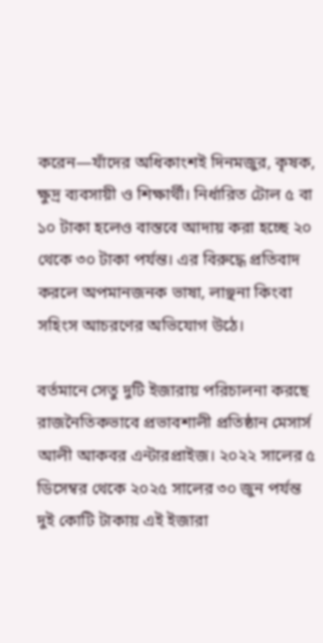করেন—যাঁদের অধিকাংশই দিনমজুর, কৃষক, ক্ষুদ্র ব্যবসায়ী ও শিক্ষার্থী। নির্ধারিত টোল ৫ বা ১০ টাকা হলেও বাস্তবে আদায় করা হচ্ছে ২০ থেকে ৩০ টাকা পর্যন্ত। এর বিরুদ্ধে প্রতিবাদ করলে অপমানজনক ভাষা, লাঞ্ছনা কিংবা সহিংস আচরণের অভিযোগ উঠে।

বর্তমানে সেতু দুটি ইজারায় পরিচালনা করছে রাজনৈতিকভাবে প্রভাবশালী প্রতিষ্ঠান মেসার্স আলী আকবর এন্টারপ্রাইজ। ২০২২ সালের ৫ ডিসেম্বর থেকে ২০২৫ সালের ৩০ জুন পর্যন্ত দুই কোটি টাকায় এই ইজারা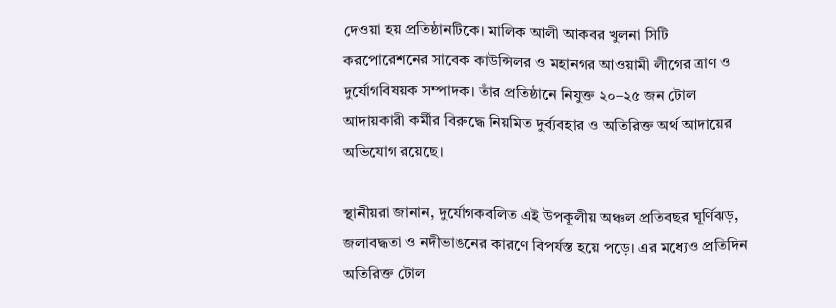দেওয়া হয় প্রতিষ্ঠানটিকে। মালিক আলী আকবর খুলনা সিটি করপোরেশনের সাবেক কাউন্সিলর ও মহানগর আওয়ামী লীগের ত্রাণ ও দুর্যোগবিষয়ক সম্পাদক। তাঁর প্রতিষ্ঠানে নিযুক্ত ২০–২৫ জন টোল আদায়কারী কর্মীর বিরুদ্ধে নিয়মিত দুর্ব্যবহার ও অতিরিক্ত অর্থ আদায়ের অভিযোগ রয়েছে।

স্থানীয়রা জানান, দুর্যোগকবলিত এই উপকূলীয় অঞ্চল প্রতিবছর ঘূর্ণিঝড়, জলাবদ্ধতা ও নদীভাঙনের কারণে বিপর্যস্ত হয়ে পড়ে। এর মধ্যেও প্রতিদিন অতিরিক্ত টোল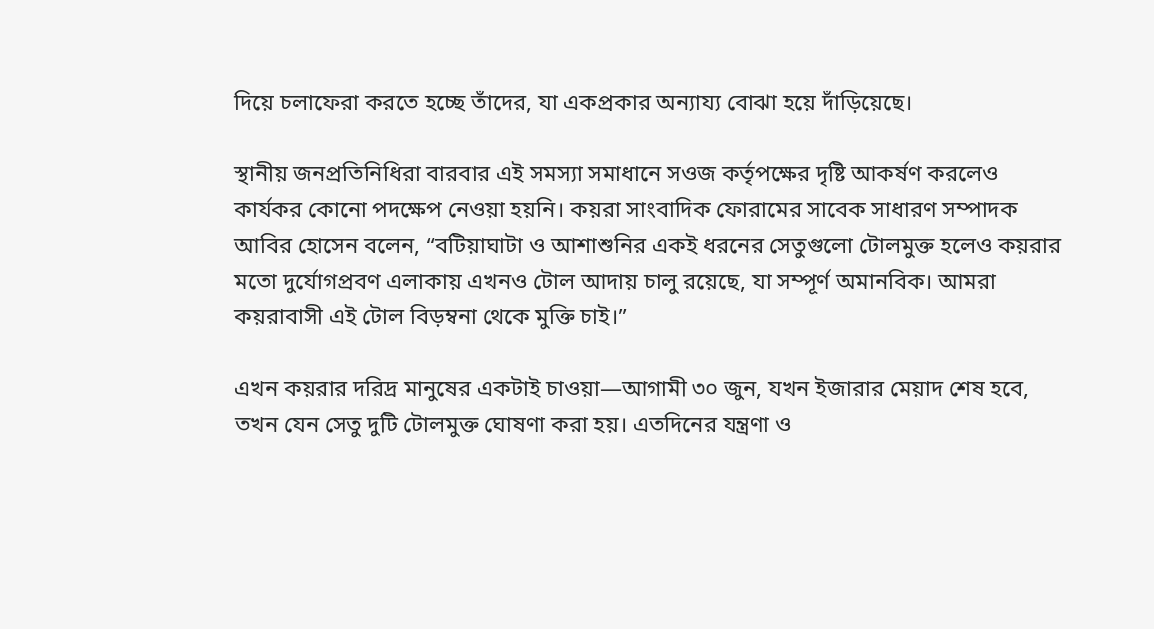দিয়ে চলাফেরা করতে হচ্ছে তাঁদের, যা একপ্রকার অন্যায্য বোঝা হয়ে দাঁড়িয়েছে।

স্থানীয় জনপ্রতিনিধিরা বারবার এই সমস্যা সমাধানে সওজ কর্তৃপক্ষের দৃষ্টি আকর্ষণ করলেও কার্যকর কোনো পদক্ষেপ নেওয়া হয়নি। কয়রা সাংবাদিক ফোরামের সাবেক সাধারণ সম্পাদক আবির হোসেন বলেন, “বটিয়াঘাটা ও আশাশুনির একই ধরনের সেতুগুলো টোলমুক্ত হলেও কয়রার মতো দুর্যোগপ্রবণ এলাকায় এখনও টোল আদায় চালু রয়েছে, যা সম্পূর্ণ অমানবিক। আমরা কয়রাবাসী এই টোল বিড়ম্বনা থেকে মুক্তি চাই।”

এখন কয়রার দরিদ্র মানুষের একটাই চাওয়া—আগামী ৩০ জুন, যখন ইজারার মেয়াদ শেষ হবে, তখন যেন সেতু দুটি টোলমুক্ত ঘোষণা করা হয়। এতদিনের যন্ত্রণা ও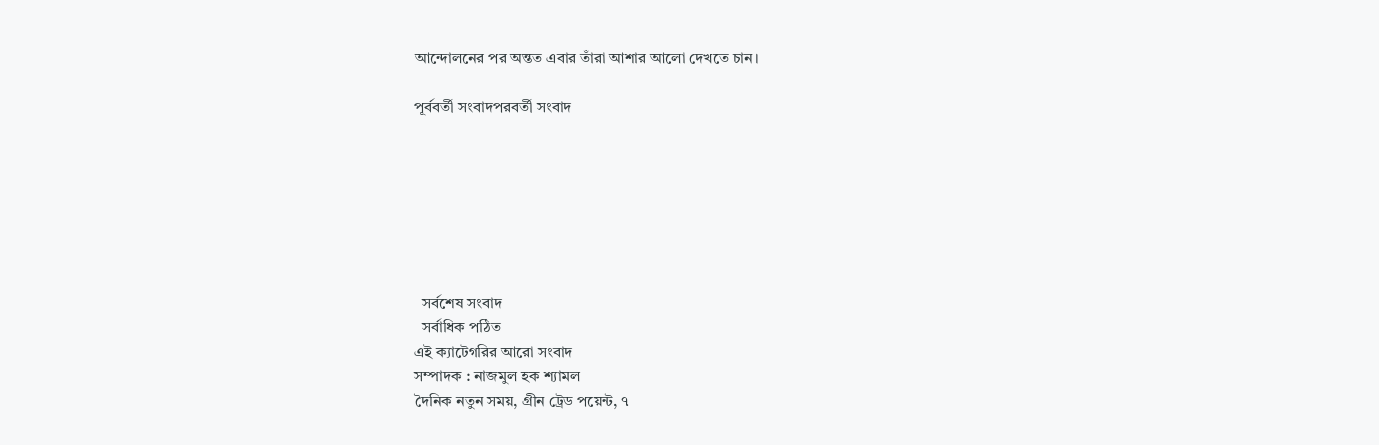আন্দোলনের পর অন্তত এবার তাঁরা আশার আলো দেখতে চান।

পূর্ববর্তী সংবাদপরবর্তী সংবাদ







  সর্বশেষ সংবাদ
  সর্বাধিক পঠিত
এই ক্যাটেগরির আরো সংবাদ
সম্পাদক : নাজমুল হক শ্যামল
দৈনিক নতুন সময়, গ্রীন ট্রেড পয়েন্ট, ৭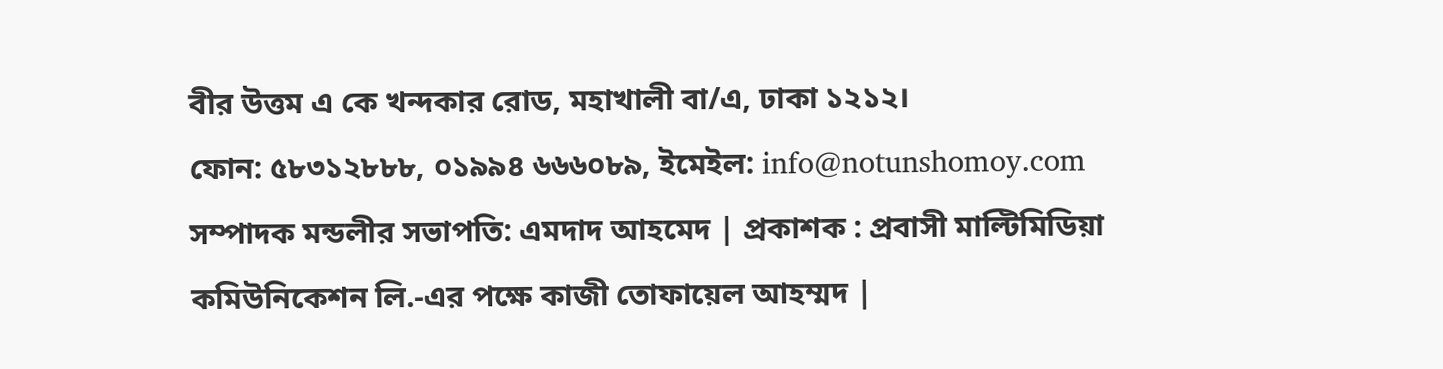বীর উত্তম এ কে খন্দকার রোড, মহাখালী বা/এ, ঢাকা ১২১২।
ফোন: ৫৮৩১২৮৮৮, ০১৯৯৪ ৬৬৬০৮৯, ইমেইল: info@notunshomoy.com
সম্পাদক মন্ডলীর সভাপতি: এমদাদ আহমেদ | প্রকাশক : প্রবাসী মাল্টিমিডিয়া কমিউনিকেশন লি.-এর পক্ষে কাজী তোফায়েল আহম্মদ |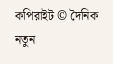কপিরাইট © দৈনিক নতুন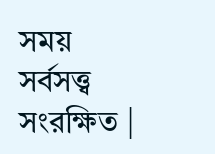সময় সর্বসত্ত্ব সংরক্ষিত |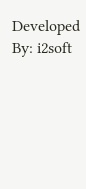Developed By: i2soft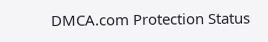DMCA.com Protection Status